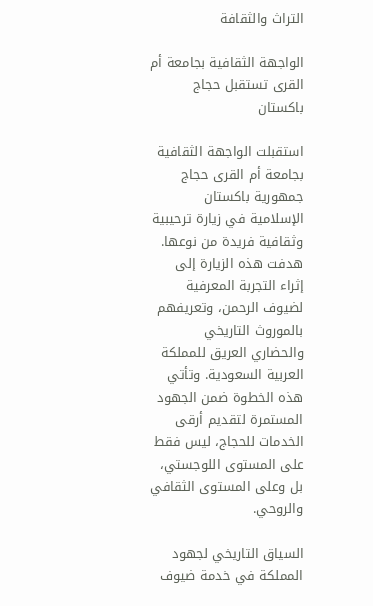التراث والثقافة

الواجهة الثقافية بجامعة أم القرى تستقبل حجاج باكستان

استقبلت الواجهة الثقافية بجامعة أم القرى حجاج جمهورية باكستان الإسلامية في زيارة ترحيبية وثقافية فريدة من نوعها. هدفت هذه الزيارة إلى إثراء التجربة المعرفية لضيوف الرحمن، وتعريفهم بالموروث التاريخي والحضاري العريق للمملكة العربية السعودية. وتأتي هذه الخطوة ضمن الجهود المستمرة لتقديم أرقى الخدمات للحجاج، ليس فقط على المستوى اللوجستي، بل وعلى المستوى الثقافي والروحي.

السياق التاريخي لجهود المملكة في خدمة ضيوف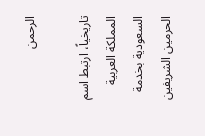الرحمن

تاريخياً، ارتبط اسم المملكة العربية السعودية بخدمة الحرمين الشريفين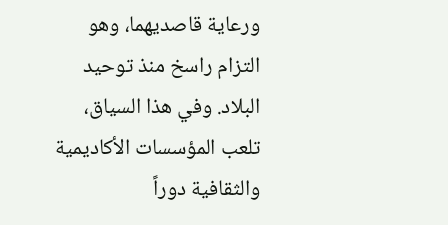ورعاية قاصديهما، وهو التزام راسخ منذ توحيد البلاد. وفي هذا السياق، تلعب المؤسسات الأكاديمية والثقافية دوراً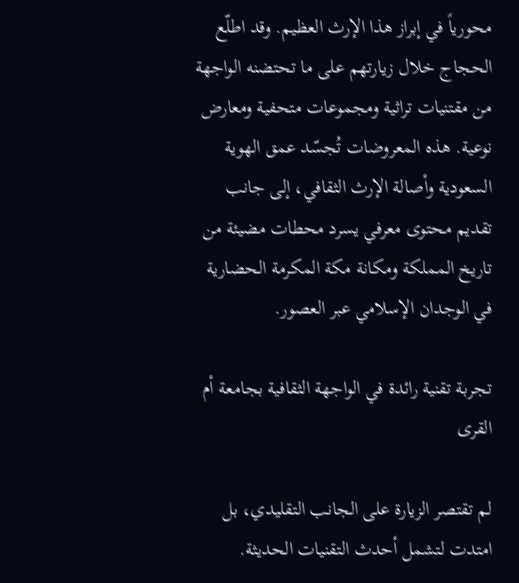محورياً في إبراز هذا الإرث العظيم. وقد اطلّع الحجاج خلال زيارتهم على ما تحتضنه الواجهة من مقتنيات تراثية ومجموعات متحفية ومعارض نوعية. هذه المعروضات تُجسّد عمق الهوية السعودية وأصالة الإرث الثقافي، إلى جانب تقديم محتوى معرفي يسرد محطات مضيئة من تاريخ المملكة ومكانة مكة المكرمة الحضارية في الوجدان الإسلامي عبر العصور.

تجربة تقنية رائدة في الواجهة الثقافية بجامعة أم القرى

لم تقتصر الزيارة على الجانب التقليدي، بل امتدت لتشمل أحدث التقنيات الحديثة.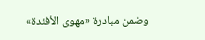وضمن مبادرة «مهوى الأفئدة»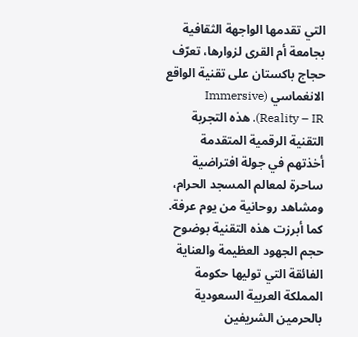التي تقدمها الواجهة الثقافية بجامعة أم القرى لزوارها، تعرّف حجاج باكستان على تقنية الواقع الانغماسي (Immersive Reality – IR). هذه التجربة التقنية الرقمية المتقدمة أخذتهم في جولة افتراضية ساحرة لمعالم المسجد الحرام، ومشاهد روحانية من يوم عرفة. كما أبرزت هذه التقنية بوضوح حجم الجهود العظيمة والعناية الفائقة التي توليها حكومة المملكة العربية السعودية بالحرمين الشريفين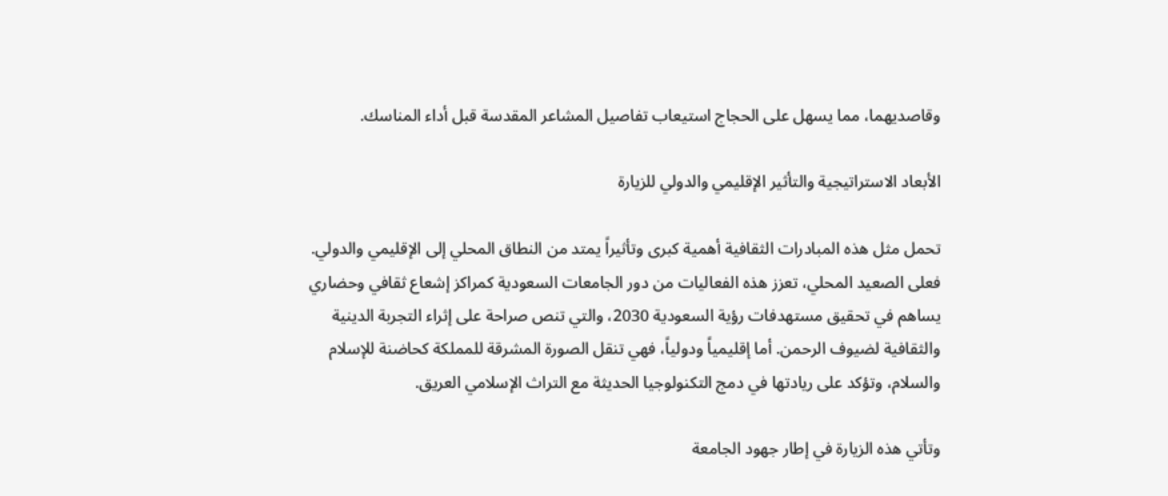وقاصديهما، مما يسهل على الحجاج استيعاب تفاصيل المشاعر المقدسة قبل أداء المناسك.

الأبعاد الاستراتيجية والتأثير الإقليمي والدولي للزيارة

تحمل مثل هذه المبادرات الثقافية أهمية كبرى وتأثيراً يمتد من النطاق المحلي إلى الإقليمي والدولي. فعلى الصعيد المحلي، تعزز هذه الفعاليات من دور الجامعات السعودية كمراكز إشعاع ثقافي وحضاري يساهم في تحقيق مستهدفات رؤية السعودية 2030، والتي تنص صراحة على إثراء التجربة الدينية والثقافية لضيوف الرحمن. أما إقليمياً ودولياً، فهي تنقل الصورة المشرقة للمملكة كحاضنة للإسلام والسلام، وتؤكد على ريادتها في دمج التكنولوجيا الحديثة مع التراث الإسلامي العريق.

وتأتي هذه الزيارة في إطار جهود الجامعة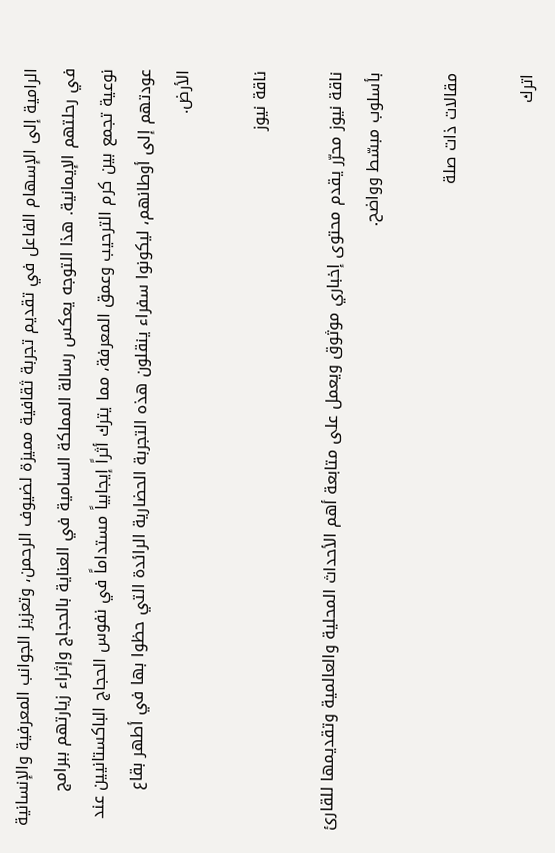الرامية إلى الإسهام الفاعل في تقديم تجربة ثقافية مميزة لضيوف الرحمن، وتعزيز الجوانب المعرفية والإنسانية في رحلتهم الإيمانية. هذا التوجه يعكس رسالة المملكة السامية في العناية بالحجاج وإثراء زيارتهم ببرامج نوعية تجمع بين كرم الترحيب وعمق المعرفة، مما يترك أثراً إيجابياً مستداماً في نفوس الحجاج الباكستانيين عند عودتهم إلى أوطانهم، ليكونوا سفراء ينقلون هذه التجربة الحضارية الرائدة التي حظوا بها في أطهر بقاع الأرض.

ناقة نيوز

ناقة نيوز محرّر يقدم محتوى إخباري موثوق ويعمل على متابعة أهم الأحداث المحلية والعالمية وتقديمها للقارئ بأسلوب مبسّط وواضح.

مقالات ذات صلة

اترك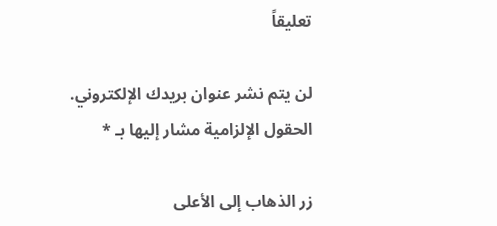تعليقاً

لن يتم نشر عنوان بريدك الإلكتروني. الحقول الإلزامية مشار إليها بـ *

زر الذهاب إلى الأعلى